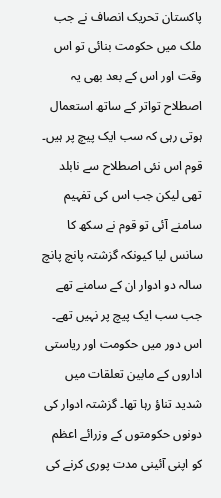پاکستان تحریک انصاف نے جب ملک میں حکومت بنائی تو اس وقت اور اس کے بعد بھی یہ اصطلاح تواتر کے ساتھ استعمال ہوتی رہی کہ سب ایک پیچ پر ہیں۔ قوم اس نئی اصطلاح سے نابلد تھی لیکن جب اس کی تفہیم سامنے آئی تو قوم نے سکھ کا سانس لیا کیونکہ گزشتہ پانچ پانچ سالہ دو ادوار ان کے سامنے تھے جب سب ایک پیچ پر نہیں تھے۔ اس دور میں حکومت اور ریاستی اداروں کے مابین تعلقات میں شدید تناؤ رہا تھا۔ گزشتہ ادوار کی دونوں حکومتوں کے وزرائے اعظم کو اپنی آئینی مدت پوری کرنے کی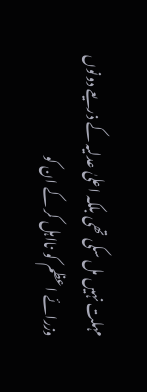مہلت نہیں مل سکی تھی بلکہ اعلیٰ عدلیہ کے ذریعے دونوں وزرائے اعظم کو نااہل کر کے ان کو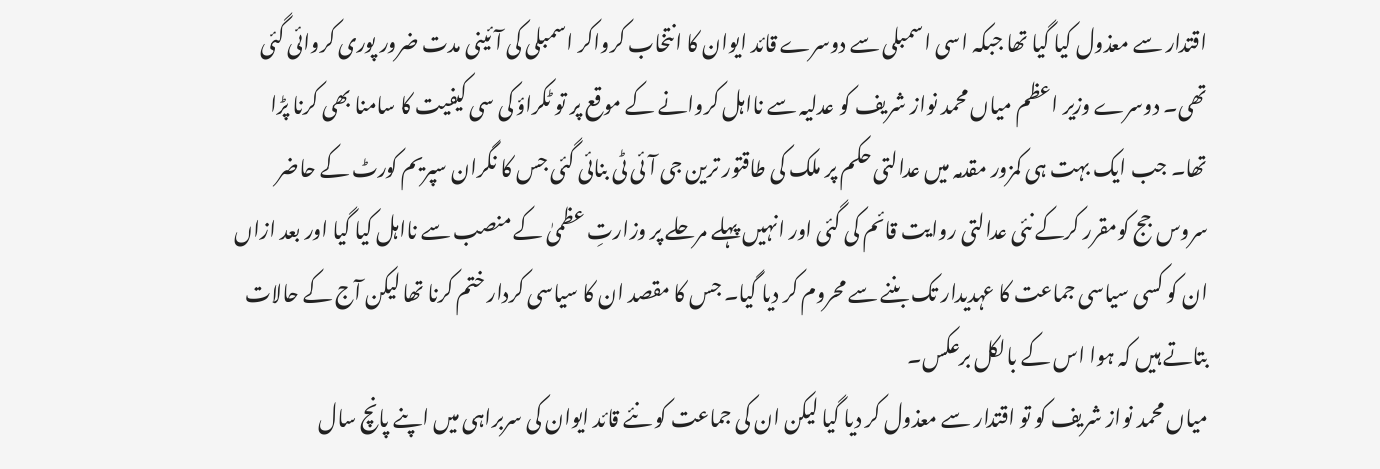اقتدار سے معذول کیا گیا تھا جبکہ اسی اسمبلی سے دوسرے قائد ایوان کا انتخاب کرواکر اسمبلی کی آئینی مدت ضرور پوری کروائی گئی تھی۔ دوسرے وزیر اعظم میاں محمد نواز شریف کو عدلیہ سے نااہل کروانے کے موقع پر تو ٹکراؤ کی سی کیفیت کا سامنا بھی کرنا پڑا تھا۔ جب ایک بہت ہی کمزور مقدمہ میں عدالتی حکم پر ملک کی طاقتور ترین جی آئی ٹی بنائی گئی جس کا نگران سپریم کورٹ کے حاضر سروس جج کومقرر کرکے نئی عدالتی روایت قائم کی گئی اور انہیں پہلے مرحلے پر وزارتِ عظمیٰ کے منصب سے نااہل کیا گیا اور بعد ازاں ان کو کسی سیاسی جماعت کا عہدیدار تک بننے سے محروم کر دیا گیا۔ جس کا مقصد ان کا سیاسی کردار ختم کرنا تھا لیکن آج کے حالات بتاتے ہیں کہ ہوا اس کے بالکل برعکس۔
میاں محمد نواز شریف کو تو اقتدار سے معذول کر دیا گیا لیکن ان کی جماعت کو نئے قائد ایوان کی سربراہی میں اپنے پانچ سال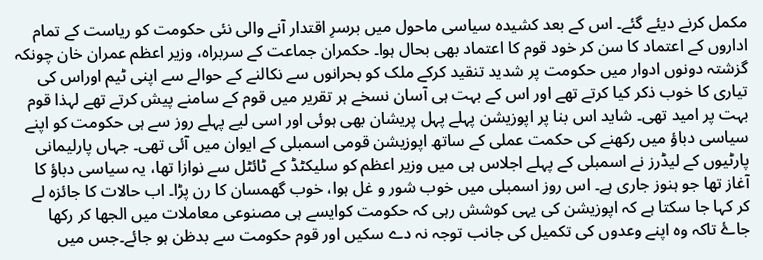مکمل کرنے دیئے گئے۔ اس کے بعد کشیدہ سیاسی ماحول میں برسرِ اقتدار آنے والی نئی حکومت کو ریاست کے تمام اداروں کے اعتماد کا سن کر خود قوم کا اعتماد بھی بحال ہوا۔ حکمران جماعت کے سربراہ، وزیر اعظم عمران خان چونکہ گزشتہ دونوں ادوار میں حکومت پر شدید تنقید کرکے ملک کو بحرانوں سے نکالنے کے حوالے سے اپنی ٹیم اوراس کی تیاری کا خوب ذکر کیا کرتے تھے اور اس کے بہت ہی آسان نسخے ہر تقریر میں قوم کے سامنے پیش کرتے تھے لہذا قوم بہت پر امید تھی۔ شاید اس بنا پر اپوزیشن پہلے پہل پریشان بھی ہوئی اور اسی لیے پہلے روز سے ہی حکومت کو اپنے سیاسی دباؤ میں رکھنے کی حکمت عملی کے ساتھ اپوزیشن قومی اسمبلی کے ایوان میں آئی تھی۔ جہاں پارلیمانی پارٹیوں کے لیڈرز نے اسمبلی کے پہلے اجلاس ہی میں وزیر اعظم کو سلیکٹڈ کے ٹائٹل سے نوازا تھا، یہ سیاسی دباؤ کا آغاز تھا جو ہنوز جاری ہے۔ اس روز اسمبلی میں خوب شور و غل ہوا، خوب گھمسان کا رن پڑا۔ اب حالات کا جائزہ لے کر کہا جا سکتا ہے کہ اپوزیشن کی یہی کوشش رہی کہ حکومت کوایسے ہی مصنوعی معاملات میں الجھا کر رکھا جاۓ تاکہ وہ اپنے وعدوں کی تکمیل کی جانب توجہ نہ دے سکیں اور قوم حکومت سے بدظن ہو جائے۔جس میں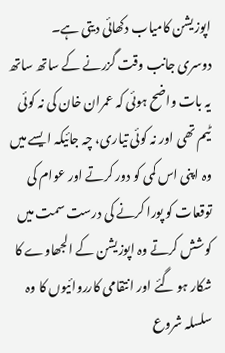اپوزیشن کامیاب دکھائی دیتی ہے۔
دوسری جانب وقت گزرنے کے ساتھ ساتھ یہ بات واضح ہوئی کہ عمران خان کی نہ کوئی ٹیم تھی اور نہ کوئی تیاری، چہ جائیکہ ایسے میں وہ اپنی اس کمی کو دور کرتے اور عوام کی توقعات کو پورا کرنے کی درست سمت میں کوشش کرتے وہ اپوزیشن کے الجھاوے کا شکار ہو گئے اور انتقامی کارروائیوں کا وہ سلسلہ شروع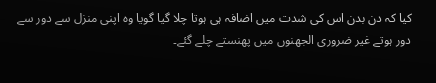کیا کہ دن بدن اس کی شدت میں اضافہ ہی ہوتا چلا گیا گویا وہ اپنی منزل سے دور سے دور ہوتے غیر ضروری الجھنوں میں پھنستے چلے گئے۔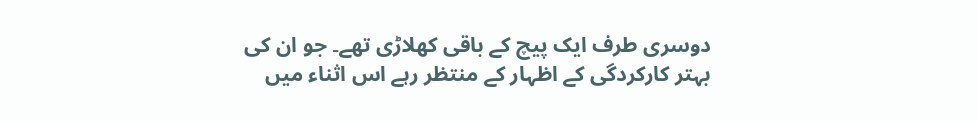دوسری طرف ایک پیچ کے باقی کھلاڑی تھے۔ جو ان کی بہتر کارکردگی کے اظہار کے منتظر رہے اس اثناء میں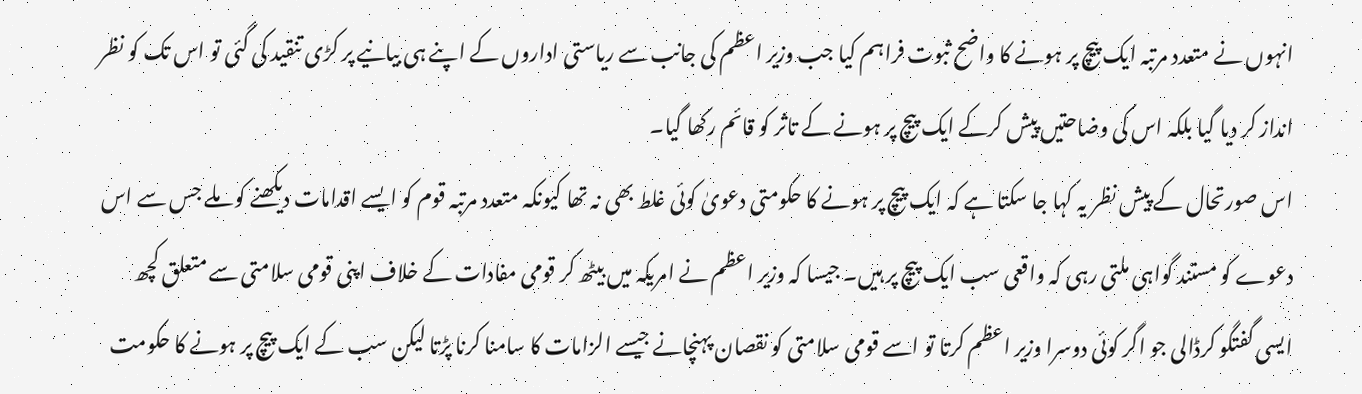انہوں نے متعدد مرتبہ ایک پیچ پر ہونے کا واضح ثبوت فراہم کیا جب وزیر اعظم کی جانب سے ریاستی اداروں کے اپنے ہی بیانیے پر کڑی تنقید کی گئی تو اس تک کو نظر انداز کر دیا گیا بلکہ اس کی وضاحتیں پیش کرکے ایک پیچ پر ہونے کے تاثر کو قائم رکھا گیا۔
اس صورتحال کے پیش نظر یہ کہا جا سکتا ہے کہ ایک پیچ پر ہونے کا حکومتی دعویٰ کوئی غلط بھی نہ تھا کیونکہ متعدد مرتبہ قوم کو ایسے اقدامات دیکھنے کو ملے جس سے اس دعوے کو مستند گواہی ملتی رہی کہ واقعی سب ایک پیچ پر ہیں۔ جیسا کہ وزیر اعظم نے امریکہ میں بیٹھ کر قومی مفادات کے خلاف اپنی قومی سلامتی سے متعلق کچھ ایسی گفتگو کرڈالی جو اگر کوئی دوسرا وزیر اعظم کرتا تو اسے قومی سلامتی کو نقصان پہنچانے جیسے الزامات کا سامنا کرنا پڑتا لیکن سب کے ایک پیچ پر ہونے کا حکومت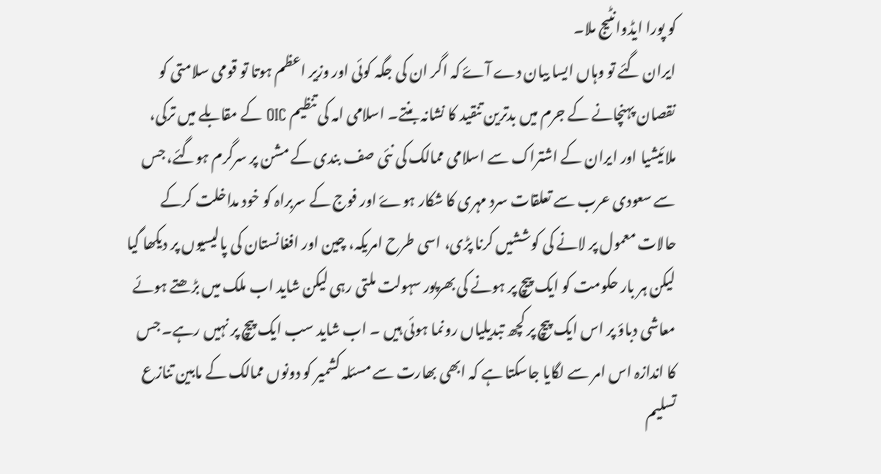کو پورا ایڈوانٹیج ملا۔
ایران گئے تو وہاں ایسا بیان دے آۓ کہ اگر ان کی جگہ کوئی اور وزیر اعظم ہوتا تو قومی سلامتی کو نقصان پہنچانے کے جرم میں بدترین تنقید کا نشانہ بنتے۔ اسلامی امہ کی تنظیم OIC کے مقابلے میں ترکی، ملائیشیا اور ایران کے اشتراک سے اسلامی ممالک کی نئی صف بندی کے مشن پر سرگرم ہوگئے، جس سے سعودی عرب سے تعلقات سرد مہری کا شکار ہوۓ اور فوج کے سربراہ کو خود مداخلت کرکے حالات معمول پر لانے کی کوششیں کرنا پڑی، اسی طرح امریکہ، چین اور افغانستان کی پالیسیوں پر دیکھا گیا لیکن ہر بار حکومت کو ایک پیچ پر ہونے کی بھرپور سہولت ملتی رہی لیکن شاید اب ملک میں بڑھتے ہوئے معاشی دباؤ پر اس ایک پیچ پر کچھ تبدیلیاں رونما ہوئی ہیں ۔ اب شاید سب ایک پیچ پر نہیں رہے۔ جس کا اندازہ اس امر سے لگایا جاسکتا ہے کہ ابھی بھارت سے مسئلہ کشمیر کو دونوں ممالک کے مابین تنازع تسلیم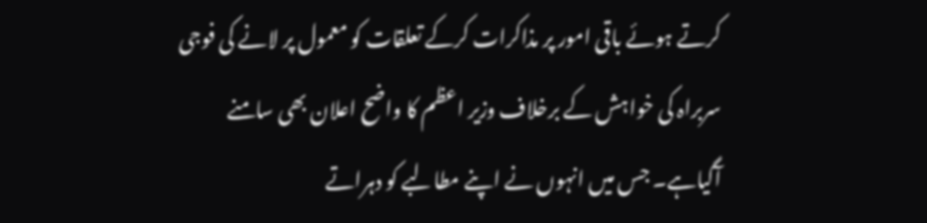کرتے ہوئے باقی امور پر مذاکرات کرکے تعلقات کو معمول پر لانے کی فوجی سربراہ کی خواہش کے برخلاف وزیر اعظم کا واضح اعلان بھی سامنے آگیاہے۔ جس میں انہوں نے اپنے مطالبے کو دہراتے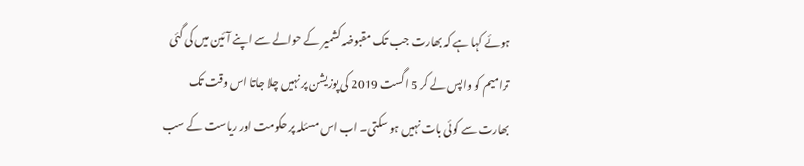ہوئے کہا ہے کہ بھارت جب تک مقبوضہ کشمیر کے حوالے سے اپنے آئین میں کی گئی ترامیم کو واپس لے کر 5 اگست 2019 کی پوزیشن پر نہیں چلا جاتا اس وقت تک بھارت سے کوئی بات نہیں ہو سکتی۔ اب اس مسئلہ پر حکومت اور ریاست کے سب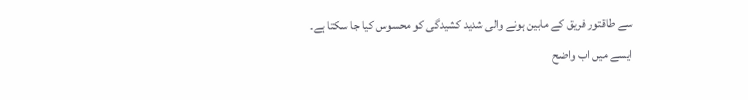سے طاقتور فریق کے مابین ہونے والی شدید کشیدگی کو محسوس کیا جا سکتا ہے۔ ایسے میں اب واضح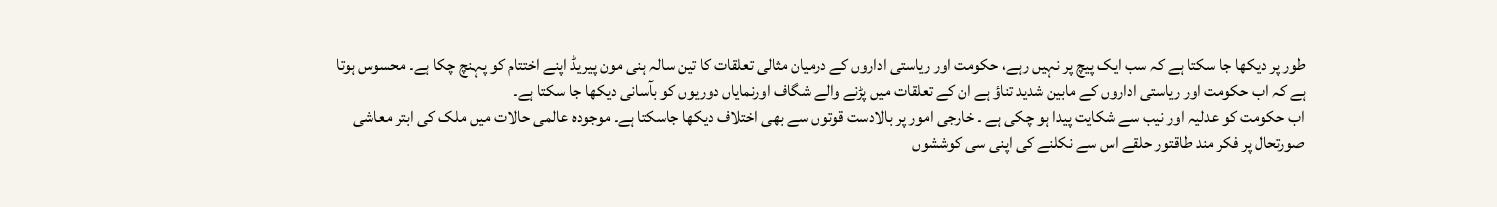طور پر دیکھا جا سکتا ہے کہ سب ایک پیچ پر نہیں رہے، حکومت اور ریاستی اداروں کے درمیان مثالی تعلقات کا تین سالہ ہنی مون پیریڈ اپنے اختتام کو پہنچ چکا ہے۔ محسوس ہوتا ہے کہ اب حکومت اور ریاستی اداروں کے مابین شدید تناؤ ہے ان کے تعلقات میں پڑنے والے شگاف اورنمایاں دوریوں کو بآسانی دیکھا جا سکتا ہے۔
اب حکومت کو عدلیہ اور نیب سے شکایت پیدا ہو چکی ہے ۔ خارجی امور پر بالادست قوتوں سے بھی اختلاف دیکھا جاسکتا ہے۔ موجودہ عالمی حالات میں ملک کی ابتر معاشی صورتحال پر فکر مند طاقتور حلقے اس سے نکلنے کی اپنی سی کوششوں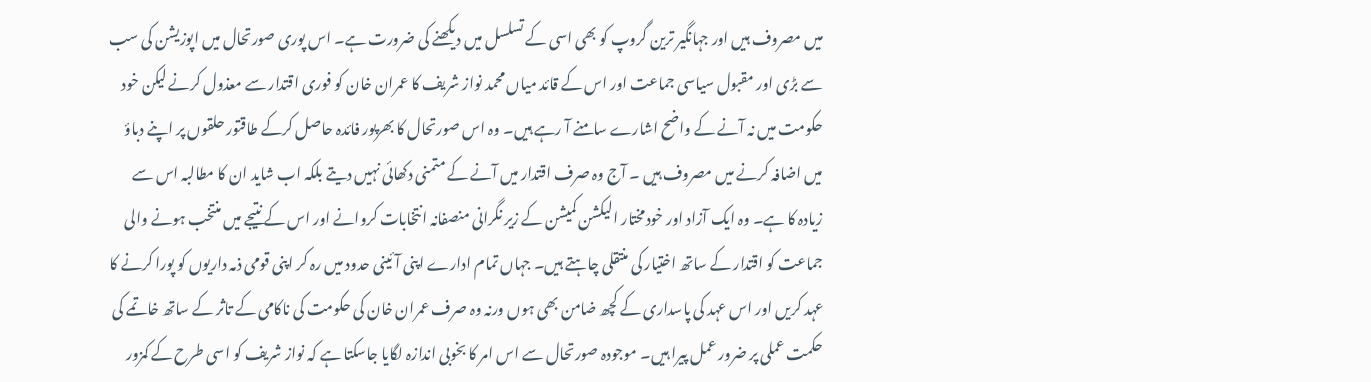میں مصروف ہیں اور جہانگیر ترین گروپ کو بھی اسی کے تسلسل میں دیکھنے کی ضرورت ہے۔ اس پوری صورتحال میں اپوزیشن کی سب سے بڑی اور مقبول سیاسی جماعت اور اس کے قائد میاں محمد نواز شریف کا عمران خان کو فوری اقتدار سے معذول کرنے لیکن خود حکومت میں نہ آنے کے واضح اشارے سامنے آ رہے ہیں۔ وہ اس صورتحال کا بھرپور فائدہ حاصل کرکے طاقتور حلقوں پر اپنے دباؤ میں اضافہ کرنے میں مصروف ہیں ۔ آج وہ صرف اقتدار میں آنے کے متمنی دکھائی نہیں دیتے بلکہ اب شاید ان کا مطالبہ اس سے زیادہ کا ہے۔ وہ ایک آزاد اور خودمختار الیکشن کمیشن کے زیر نگرانی منصفانہ انتخابات کروانے اور اس کے نتیجے میں منتخب ہونے والی جماعت کو اقتدار کے ساتھ اختیار کی منتقلی چاہتے ہیں۔ جہاں تمام ادارے اپنی آئینی حدود میں رہ کر اپنی قومی ذمہ داریوں کو پورا کرنے کا عہد کریں اور اس عہد کی پاسداری کے کچھ ضامن بھی ہوں ورنہ وہ صرف عمران خان کی حکومت کی ناکامی کے تاثر کے ساتھ خاتمے کی حکمت عملی پر ضرور عمل پیرا ہیں۔ موجودہ صورتحال سے اس امر کا بخوبی اندازہ لگایا جاسکتا ہے کہ نواز شریف کو اسی طرح کے کمزور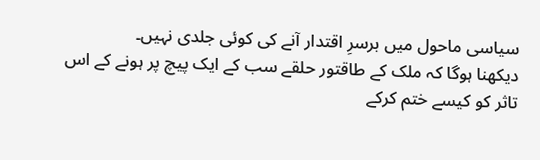سیاسی ماحول میں برسرِ اقتدار آنے کی کوئی جلدی نہیں۔
دیکھنا ہوگا کہ ملک کے طاقتور حلقے سب کے ایک پیچ پر ہونے کے اس تاثر کو کیسے ختم کرکے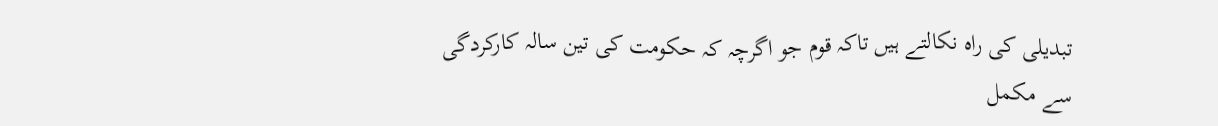تبدیلی کی راہ نکالتے ہیں تاکہ قوم جو اگرچہ کہ حکومت کی تین سالہ کارکردگی سے مکمل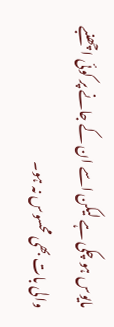مایوس ہو چکی ہے لیکن اسے ان کے جانے پر کوئی اچھنبے والی بات بھی محسوس نہ ہو۔